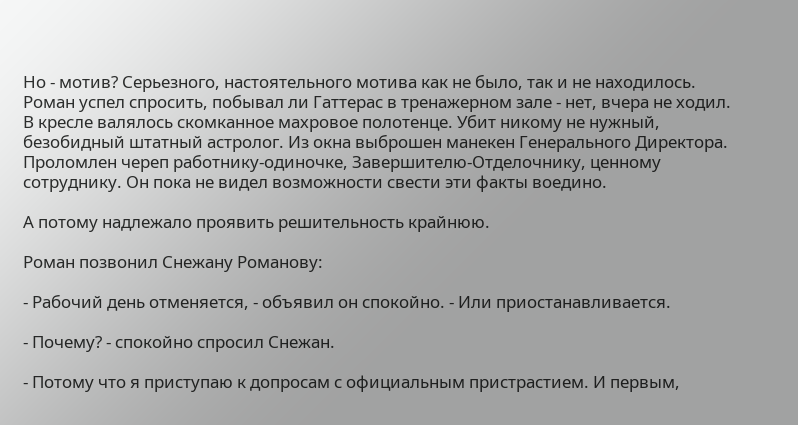Но - мотив? Серьезного, настоятельного мотива как не было, так и не находилось. Роман успел спросить, побывал ли Гаттерас в тренажерном зале - нет, вчера не ходил. В кресле валялось скомканное махровое полотенце. Убит никому не нужный, безобидный штатный астролог. Из окна выброшен манекен Генерального Директора. Проломлен череп работнику-одиночке, Завершителю-Отделочнику, ценному сотруднику. Он пока не видел возможности свести эти факты воедино.

А потому надлежало проявить решительность крайнюю.

Роман позвонил Снежану Романову:

- Рабочий день отменяется, - объявил он спокойно. - Или приостанавливается.

- Почему? - спокойно спросил Снежан.

- Потому что я приступаю к допросам с официальным пристрастием. И первым,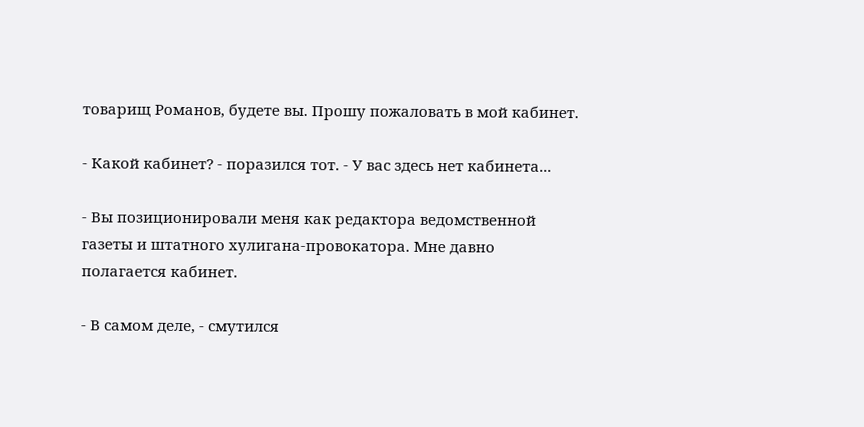товарищ Романов, будете вы. Прошу пожаловать в мой кабинет.

- Какой кабинет? - поразился тот. - У вас здесь нет кабинета...

- Вы позиционировали меня как редактора ведомственной газеты и штатного хулигана-провокатора. Мне давно полагается кабинет.

- В самом деле, - смутился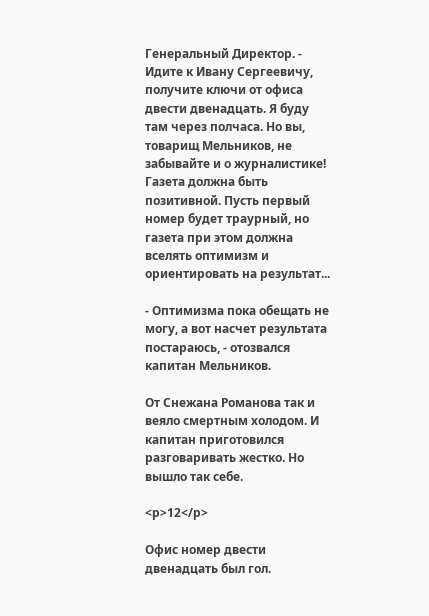Генеральный Директор. - Идите к Ивану Сергеевичу, получите ключи от офиса двести двенадцать. Я буду там через полчаса. Но вы, товарищ Мельников, не забывайте и о журналистике! Газета должна быть позитивной. Пусть первый номер будет траурный, но газета при этом должна вселять оптимизм и ориентировать на результат...

- Оптимизма пока обещать не могу, а вот насчет результата постараюсь, - отозвался капитан Мельников.

От Снежана Романова так и веяло смертным холодом. И капитан приготовился разговаривать жестко. Но вышло так себе.

<p>12</p>

Офис номер двести двенадцать был гол.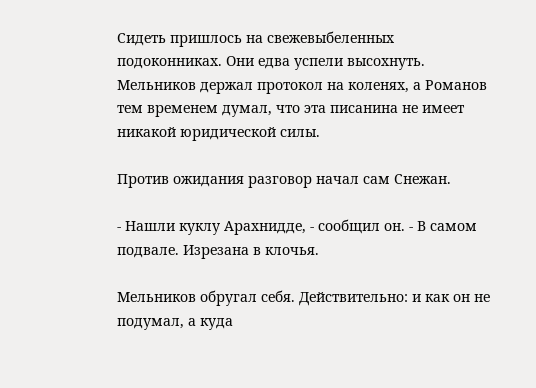Сидеть пришлось на свежевыбеленных подоконниках. Они едва успели высохнуть. Мельников держал протокол на коленях, а Романов тем временем думал, что эта писанина не имеет никакой юридической силы.

Против ожидания разговор начал сам Снежан.

- Нашли куклу Арахнидде, - сообщил он. - В самом подвале. Изрезана в клочья.

Мельников обругал себя. Действительно: и как он не подумал, а куда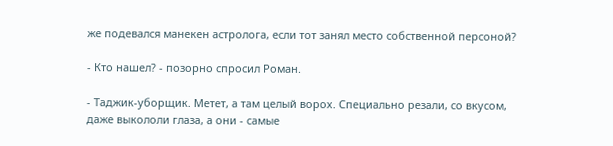же подевался манекен астролога, если тот занял место собственной персоной?

- Кто нашел? - позорно спросил Роман.

- Таджик-уборщик. Метет, а там целый ворох. Специально резали, со вкусом, даже выкололи глаза, а они - самые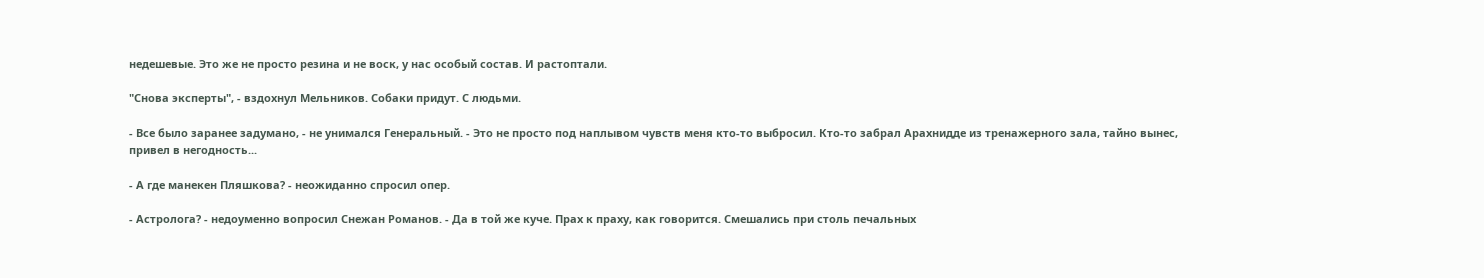недешевые. Это же не просто резина и не воск, у нас особый состав. И растоптали.

"Снова эксперты", - вздохнул Мельников. Собаки придут. С людьми.

- Все было заранее задумано, - не унимался Генеральный. - Это не просто под наплывом чувств меня кто-то выбросил. Кто-то забрал Арахнидде из тренажерного зала, тайно вынес, привел в негодность...

- А где манекен Пляшкова? - неожиданно спросил опер.

- Астролога? - недоуменно вопросил Снежан Романов. - Да в той же куче. Прах к праху, как говорится. Смешались при столь печальных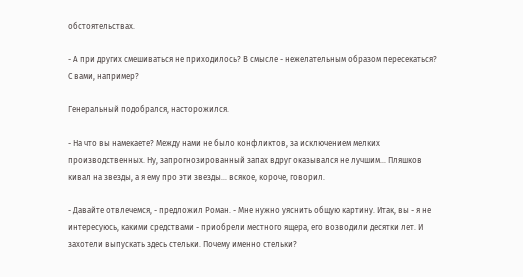обстоятельствах.

- А при других смешиваться не приходилось? В смысле - нежелательным образом пересекаться? С вами, например?

Генеральный подобрался, насторожился.

- На что вы намекаете? Между нами не было конфликтов, за исключением мелких производственных. Ну, запрогнозированный запах вдруг оказывался не лучшим... Пляшков кивал на звезды, а я ему про эти звезды... всякое, короче, говорил.

- Давайте отвлечемся, - предложил Роман. - Мне нужно уяснить общую картину. Итак, вы - я не интересуюсь, какими средствами - приобрели местного ящера, его возводили десятки лет. И захотели выпускать здесь стельки. Почему именно стельки?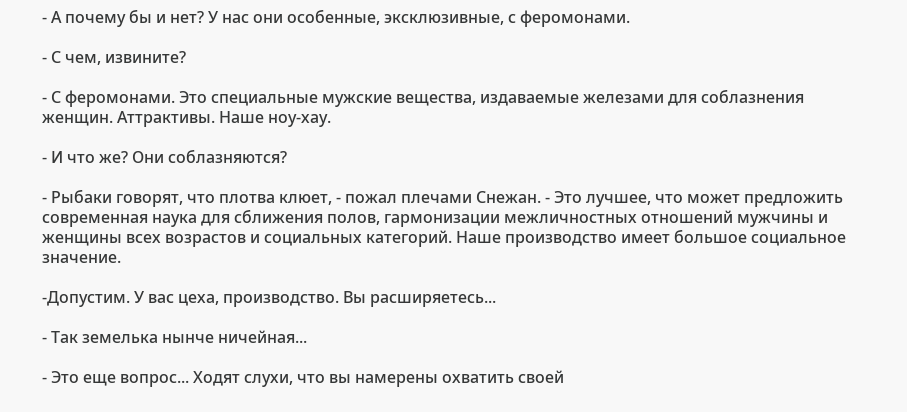- А почему бы и нет? У нас они особенные, эксклюзивные, с феромонами.

- С чем, извините?

- С феромонами. Это специальные мужские вещества, издаваемые железами для соблазнения женщин. Аттрактивы. Наше ноу-хау.

- И что же? Они соблазняются?

- Рыбаки говорят, что плотва клюет, - пожал плечами Снежан. - Это лучшее, что может предложить современная наука для сближения полов, гармонизации межличностных отношений мужчины и женщины всех возрастов и социальных категорий. Наше производство имеет большое социальное значение.

-Допустим. У вас цеха, производство. Вы расширяетесь...

- Так земелька нынче ничейная...

- Это еще вопрос... Ходят слухи, что вы намерены охватить своей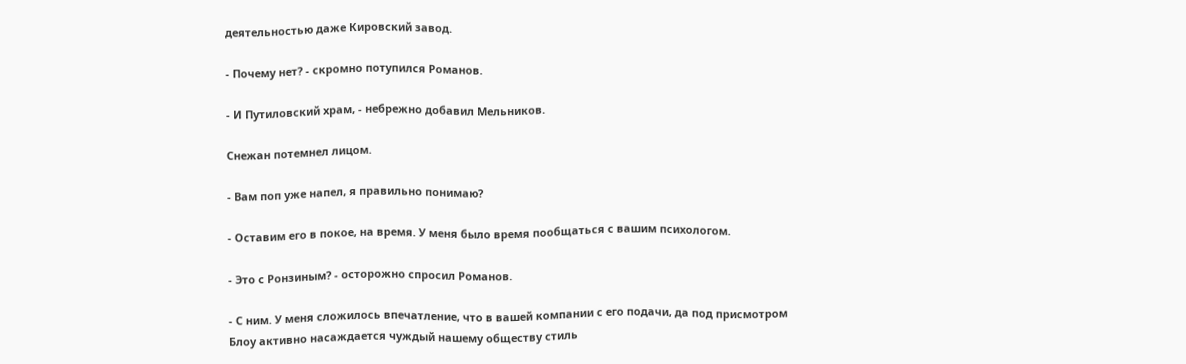деятельностью даже Кировский завод.

- Почему нет? - скромно потупился Романов.

- И Путиловский храм, - небрежно добавил Мельников.

Снежан потемнел лицом.

- Вам поп уже напел, я правильно понимаю?

- Оставим его в покое, на время. У меня было время пообщаться с вашим психологом.

- Это с Ронзиным? - осторожно спросил Романов.

- С ним. У меня сложилось впечатление, что в вашей компании с его подачи, да под присмотром Блоу активно насаждается чуждый нашему обществу стиль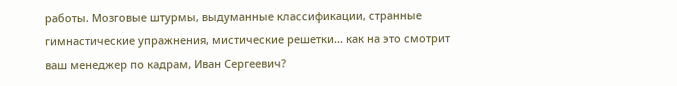работы. Мозговые штурмы, выдуманные классификации, странные гимнастические упражнения, мистические решетки... как на это смотрит ваш менеджер по кадрам, Иван Сергеевич?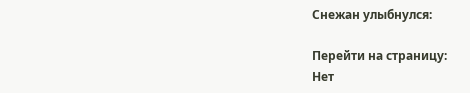Снежан улыбнулся:

Перейти на страницу:
Нет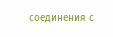соединения с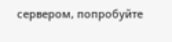сервером, попробуйте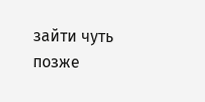зайти чуть позже